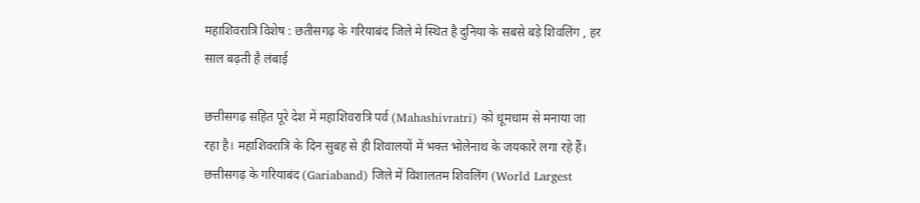महाशिवरात्रि विशेष : छतीसगढ़ के गरियाबंद जिले मे स्थित है दुनिया के सबसे बड़े शिवलिंग , हर साल बढ़ती है लंबाई

छत्तीसगढ़ सहित पूरे देश में महाशिवरात्रि पर्व (Mahashivratri) को धूमधाम से मनाया जा रहा है। महाशिवरात्रि के दिन सुबह से ही शिवालयों में भक्त भोलेनाथ के जयकारे लगा रहे हैं। छत्तीसगढ़ के गरियाबंद (Gariaband) जिले में विशालतम शिवलिंग (World Largest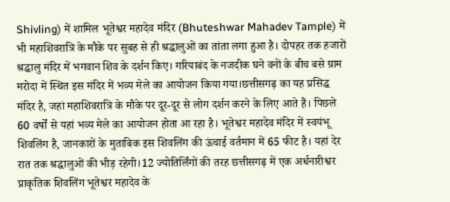Shivling) में शामिल भूतेश्वर महादेव मंदिर (Bhuteshwar Mahadev Tample) में भी महाशिवरात्रि के मौके पर सुबह से ही श्रद्धालुओं का तांता लगा हुआ है। दोपहर तक हजारों श्रद्धालु मंदिर में भगवान शिव के दर्शन किए। गरियाबंद के नजदीक घने वनों के बीच बसे ग्राम मरोदा में स्थित इस मंदिर में भव्य मेले का आयोजन किया गया।छत्तीसगढ़ का यह प्रसिद्ध मंदिर है, जहां महाशिवरात्रि के मौके पर दूर-दूर से लोग दर्शन करने के लिए आते हैं। पिछले 60 वर्षों से यहां भव्य मेले का आयोजन होता आ रहा है। भूतेश्वर महादेव मंदिर में स्वयंभू शिवलिंग है, जानकारों के मुताबिक इस शिवलिंग की ऊंचाई वर्तमान में 65 फीट है। यहां देर रात तक श्रद्धालुओं की भीड़ रहेगी।12 ज्योतिर्लिंगों की तरह छत्तीसगढ़ में एक अर्धनारीश्वर प्राकृतिक शिवलिंग भूतेश्वर महादेव के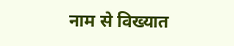नाम से विख्यात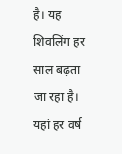है। यह शिवलिंग हर साल बढ़ता जा रहा है। यहां हर वर्ष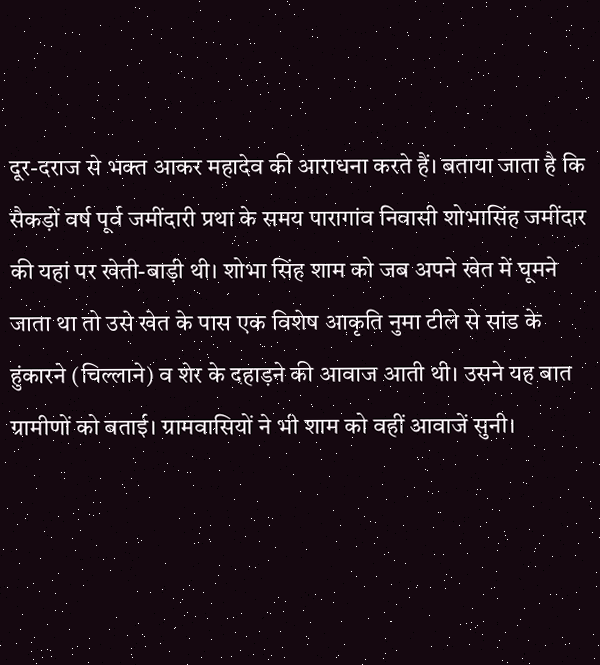दूर-दराज से भक्त आकर महादेव की आराधना करते हैं। बताया जाता है कि सैकड़ों वर्ष पूर्व जमींदारी प्रथा के समय पारागांव निवासी शोभासिंह जमींदार की यहां पर खेती-बाड़ी थी। शोभा सिंह शाम को जब अपने खेत में घूमने जाता था तो उसे खेत के पास एक विशेष आकृति नुमा टीले से सांड के हुंकारने (चिल्लाने) व शेर के दहाड़ने की आवाज आती थी। उसने यह बात ग्रामीणों को बताई। ग्रामवासियों ने भी शाम को वहीं आवाजें सुनी।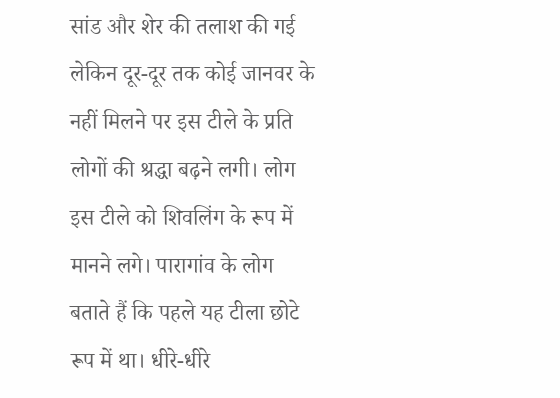सांड और शेर की तलाश की गई लेकिन दूर-दूर तक कोई जानवर के नहीं मिलने पर इस टीले के प्रति लोगों की श्रद्धा बढ़ने लगी। लोग इस टीले को शिवलिंग के रूप में मानने लगे। पारागांव के लोग बताते हैं कि पहले यह टीला छोटे रूप में था। धीरे-धीरे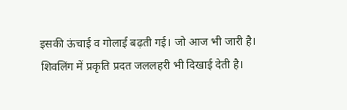इसकी ऊंचाई व गोलाई बढ़ती गई। जो आज भी जारी है। शिवलिंग में प्रकृति प्रदत जललहरी भी दिखाई देती है।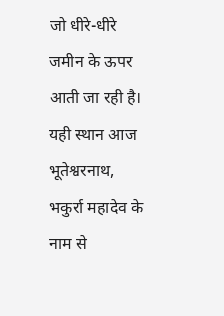जो धीरे-धीरे जमीन के ऊपर आती जा रही है। यही स्थान आज भूतेश्वरनाथ, भकुर्रा महादेव के नाम से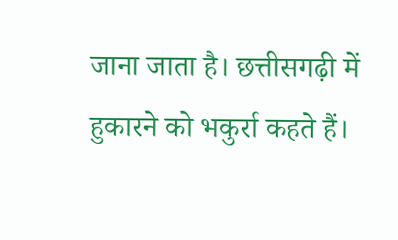जाना जाता है। छत्तीसगढ़ी में हुकारने को भकुर्रा कहते हैं।